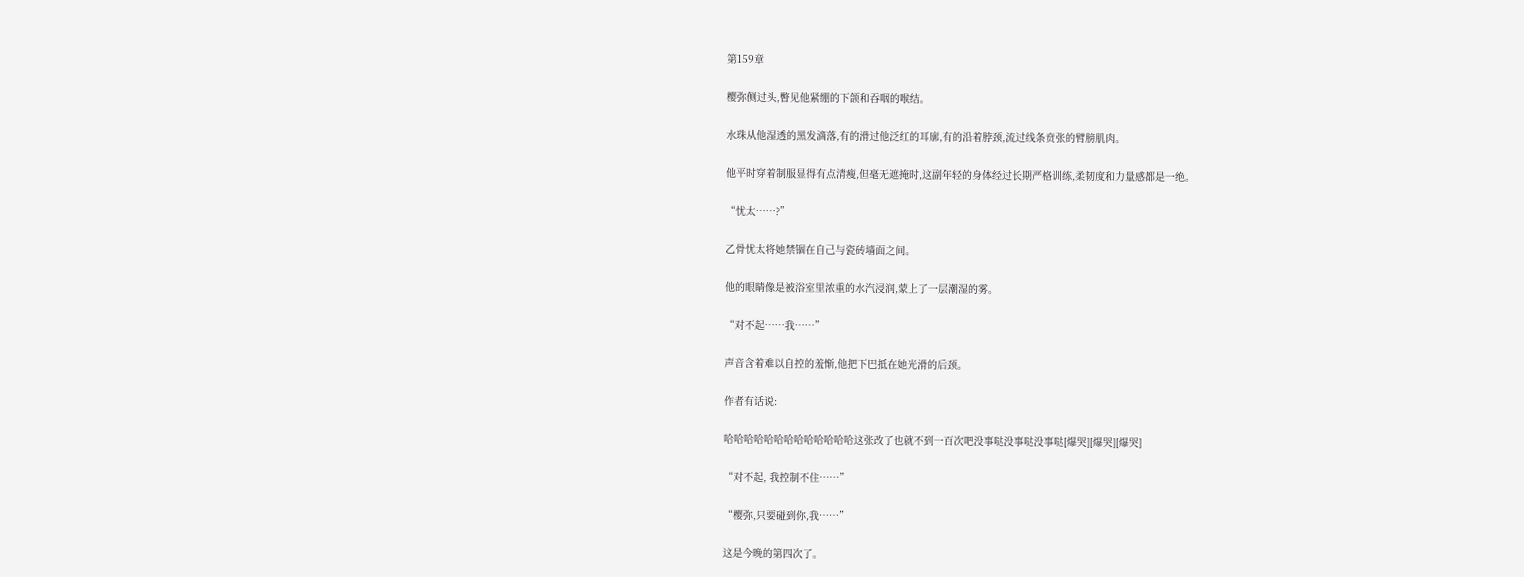第159章

樱弥侧过头,瞥见他紧绷的下颌和吞咽的喉结。

水珠从他湿透的黑发滴落,有的滑过他泛红的耳廓,有的沿着脖颈,流过线条贲张的臂膀肌肉。

他平时穿着制服显得有点清瘦,但毫无遮掩时,这副年轻的身体经过长期严格训练,柔韧度和力量感都是一绝。

“忧太……?”

乙骨忧太将她禁锢在自己与瓷砖墙面之间。

他的眼睛像是被浴室里浓重的水汽浸润,蒙上了一层潮湿的雾。

“对不起……我……”

声音含着难以自控的羞惭,他把下巴抵在她光滑的后颈。

作者有话说:

哈哈哈哈哈哈哈哈哈哈哈哈哈这张改了也就不到一百次吧没事哒没事哒没事哒[爆哭][爆哭][爆哭]

“对不起, 我控制不住……”

“樱弥,只要碰到你,我……”

这是今晚的第四次了。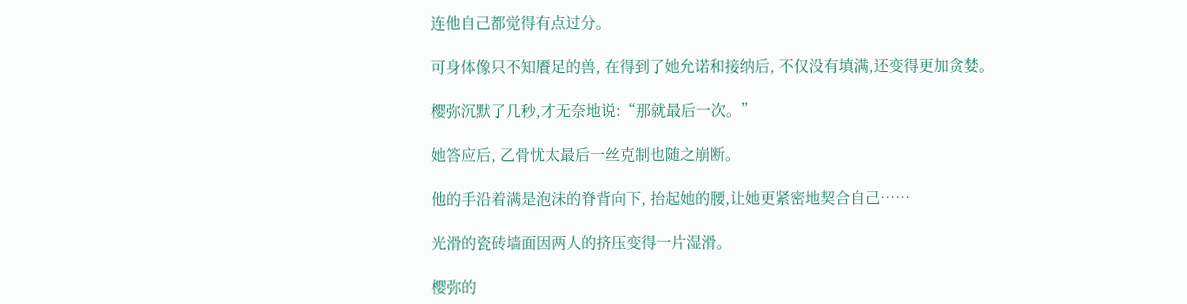连他自己都觉得有点过分。

可身体像只不知餍足的兽, 在得到了她允诺和接纳后, 不仅没有填满,还变得更加贪婪。

樱弥沉默了几秒,才无奈地说:“那就最后一次。”

她答应后, 乙骨忧太最后一丝克制也随之崩断。

他的手沿着满是泡沫的脊背向下, 抬起她的腰,让她更紧密地契合自己……

光滑的瓷砖墙面因两人的挤压变得一片湿滑。

樱弥的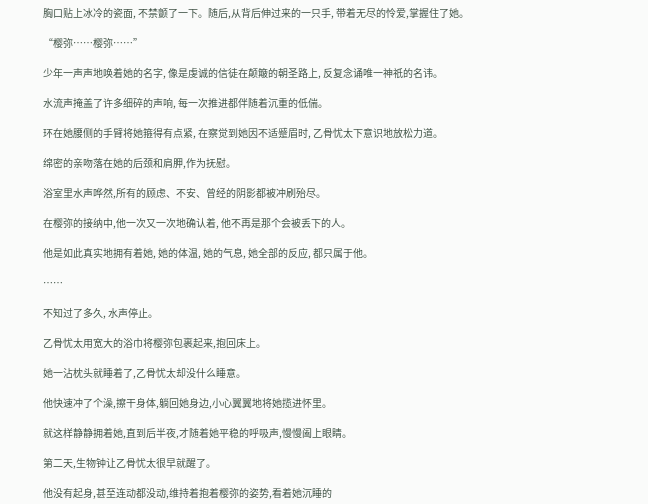胸口贴上冰冷的瓷面, 不禁颤了一下。随后,从背后伸过来的一只手, 带着无尽的怜爱,掌握住了她。

“樱弥……樱弥……”

少年一声声地唤着她的名字, 像是虔诚的信徒在颠簸的朝圣路上, 反复念诵唯一神祇的名讳。

水流声掩盖了许多细碎的声响, 每一次推进都伴随着沉重的低偳。

环在她腰侧的手臂将她箍得有点紧, 在察觉到她因不适蹙眉时, 乙骨忧太下意识地放松力道。

绵密的亲吻落在她的后颈和肩胛,作为抚慰。

浴室里水声哗然,所有的顾虑、不安、曾经的阴影都被冲刷殆尽。

在樱弥的接纳中,他一次又一次地确认着, 他不再是那个会被丢下的人。

他是如此真实地拥有着她, 她的体温, 她的气息, 她全部的反应, 都只属于他。

……

不知过了多久, 水声停止。

乙骨忧太用宽大的浴巾将樱弥包裹起来,抱回床上。

她一沾枕头就睡着了,乙骨忧太却没什么睡意。

他快速冲了个澡,擦干身体,躺回她身边,小心翼翼地将她揽进怀里。

就这样静静拥着她,直到后半夜,才随着她平稳的呼吸声,慢慢阖上眼睛。

第二天,生物钟让乙骨忧太很早就醒了。

他没有起身,甚至连动都没动,维持着抱着樱弥的姿势,看着她沉睡的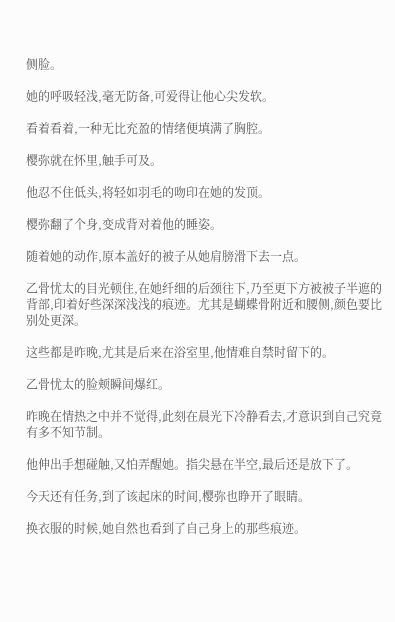侧脸。

她的呼吸轻浅,毫无防备,可爱得让他心尖发软。

看着看着,一种无比充盈的情绪便填满了胸腔。

樱弥就在怀里,触手可及。

他忍不住低头,将轻如羽毛的吻印在她的发顶。

樱弥翻了个身,变成背对着他的睡姿。

随着她的动作,原本盖好的被子从她肩膀滑下去一点。

乙骨忧太的目光顿住,在她纤细的后颈往下,乃至更下方被被子半遮的背部,印着好些深深浅浅的痕迹。尤其是蝴蝶骨附近和腰侧,颜色要比别处更深。

这些都是昨晚,尤其是后来在浴室里,他情难自禁时留下的。

乙骨忧太的脸颊瞬间爆红。

昨晚在情热之中并不觉得,此刻在晨光下冷静看去,才意识到自己究竟有多不知节制。

他伸出手想碰触,又怕弄醒她。指尖悬在半空,最后还是放下了。

今天还有任务,到了该起床的时间,樱弥也睁开了眼睛。

换衣服的时候,她自然也看到了自己身上的那些痕迹。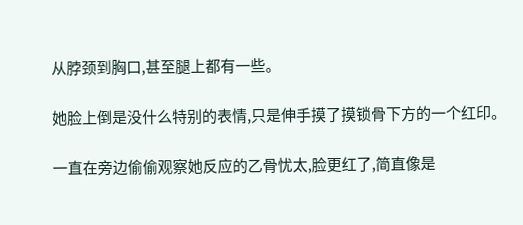从脖颈到胸口,甚至腿上都有一些。

她脸上倒是没什么特别的表情,只是伸手摸了摸锁骨下方的一个红印。

一直在旁边偷偷观察她反应的乙骨忧太,脸更红了,简直像是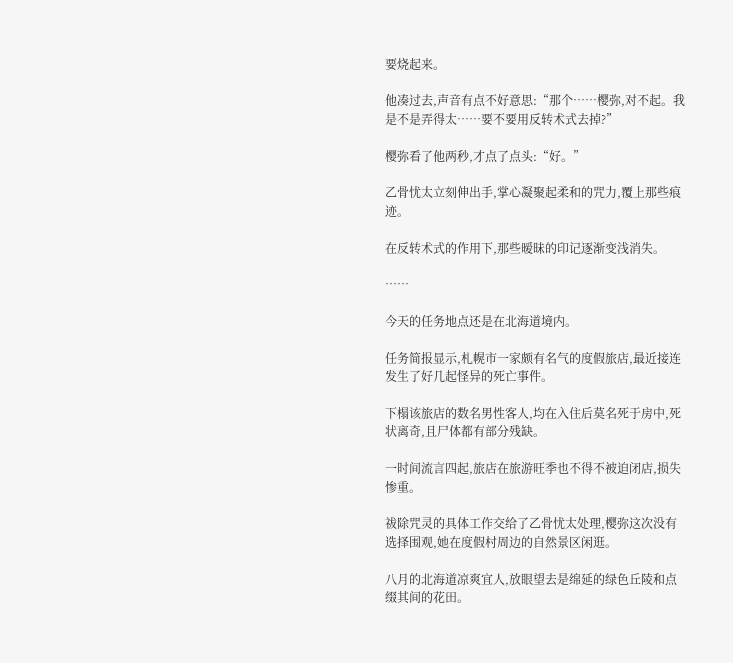要烧起来。

他凑过去,声音有点不好意思:“那个……樱弥,对不起。我是不是弄得太……要不要用反转术式去掉?”

樱弥看了他两秒,才点了点头:“好。”

乙骨忧太立刻伸出手,掌心凝聚起柔和的咒力,覆上那些痕迹。

在反转术式的作用下,那些暧昧的印记逐渐变浅消失。

……

今天的任务地点还是在北海道境内。

任务简报显示,札幌市一家颇有名气的度假旅店,最近接连发生了好几起怪异的死亡事件。

下榻该旅店的数名男性客人,均在入住后莫名死于房中,死状离奇,且尸体都有部分残缺。

一时间流言四起,旅店在旅游旺季也不得不被迫闭店,损失惨重。

祓除咒灵的具体工作交给了乙骨忧太处理,樱弥这次没有选择围观,她在度假村周边的自然景区闲逛。

八月的北海道凉爽宜人,放眼望去是绵延的绿色丘陵和点缀其间的花田。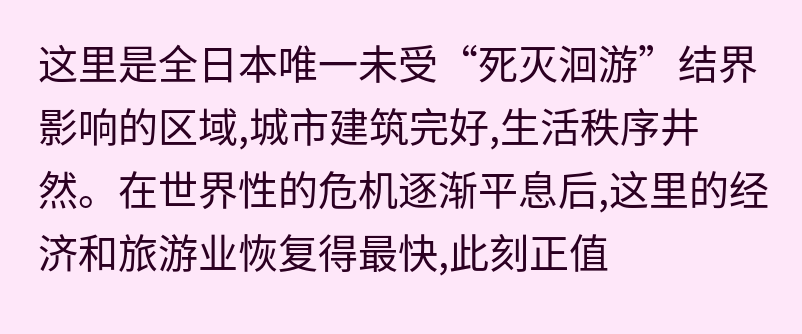这里是全日本唯一未受“死灭洄游”结界影响的区域,城市建筑完好,生活秩序井然。在世界性的危机逐渐平息后,这里的经济和旅游业恢复得最快,此刻正值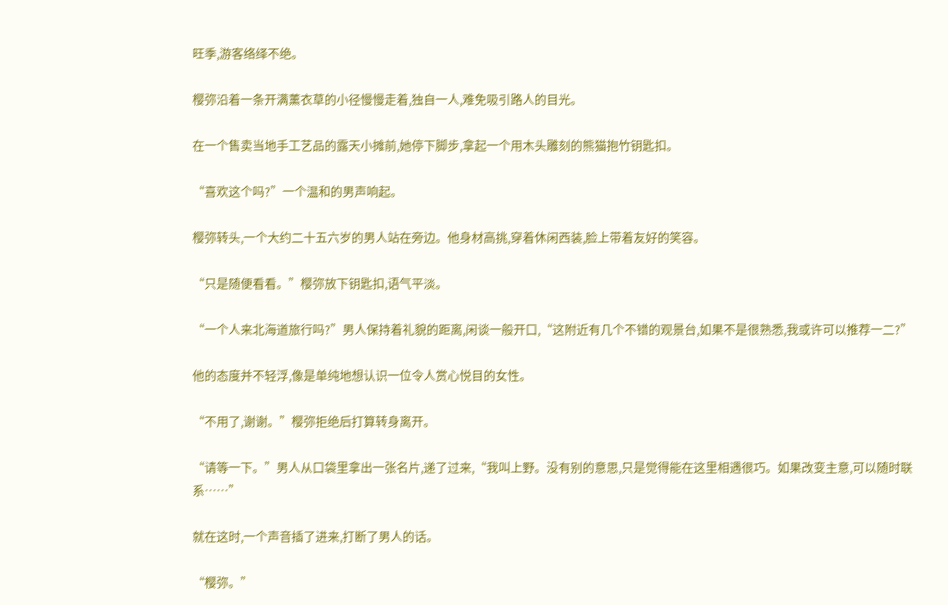旺季,游客络绎不绝。

樱弥沿着一条开满薰衣草的小径慢慢走着,独自一人,难免吸引路人的目光。

在一个售卖当地手工艺品的露天小摊前,她停下脚步,拿起一个用木头雕刻的熊猫抱竹钥匙扣。

“喜欢这个吗?”一个温和的男声响起。

樱弥转头,一个大约二十五六岁的男人站在旁边。他身材高挑,穿着休闲西装,脸上带着友好的笑容。

“只是随便看看。”樱弥放下钥匙扣,语气平淡。

“一个人来北海道旅行吗?”男人保持着礼貌的距离,闲谈一般开口,“这附近有几个不错的观景台,如果不是很熟悉,我或许可以推荐一二?”

他的态度并不轻浮,像是单纯地想认识一位令人赏心悦目的女性。

“不用了,谢谢。”樱弥拒绝后打算转身离开。

“请等一下。”男人从口袋里拿出一张名片,递了过来,“我叫上野。没有别的意思,只是觉得能在这里相遇很巧。如果改变主意,可以随时联系……”

就在这时,一个声音插了进来,打断了男人的话。

“樱弥。”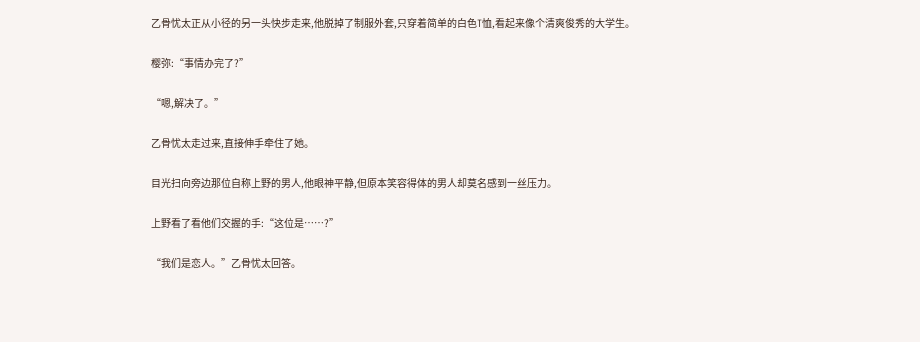乙骨忧太正从小径的另一头快步走来,他脱掉了制服外套,只穿着简单的白色T恤,看起来像个清爽俊秀的大学生。

樱弥:“事情办完了?”

“嗯,解决了。”

乙骨忧太走过来,直接伸手牵住了她。

目光扫向旁边那位自称上野的男人,他眼神平静,但原本笑容得体的男人却莫名感到一丝压力。

上野看了看他们交握的手:“这位是……?”

“我们是恋人。”乙骨忧太回答。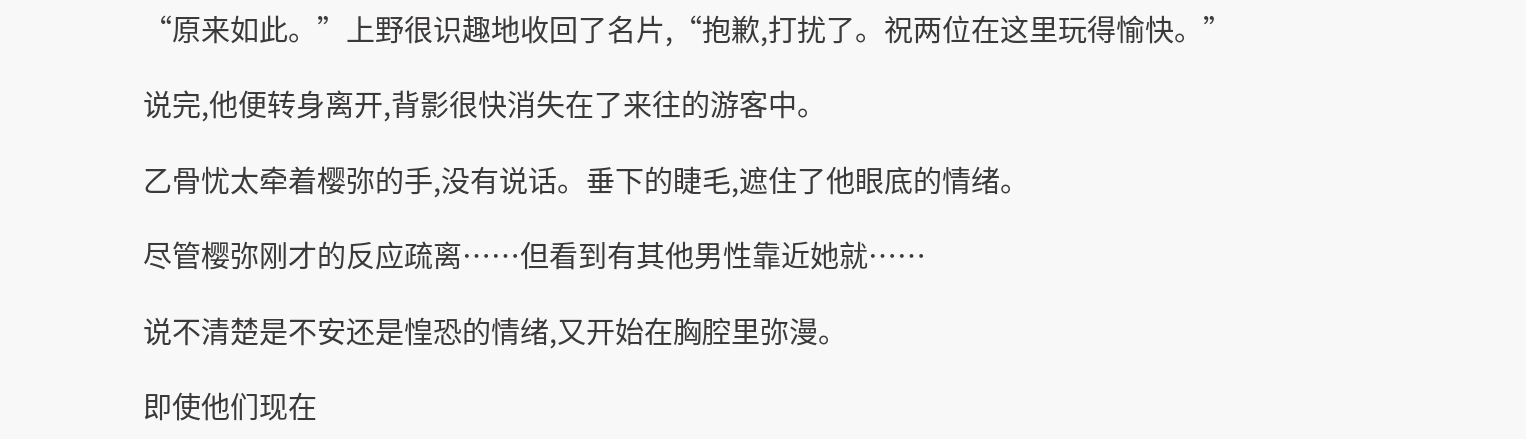“原来如此。”上野很识趣地收回了名片,“抱歉,打扰了。祝两位在这里玩得愉快。”

说完,他便转身离开,背影很快消失在了来往的游客中。

乙骨忧太牵着樱弥的手,没有说话。垂下的睫毛,遮住了他眼底的情绪。

尽管樱弥刚才的反应疏离……但看到有其他男性靠近她就……

说不清楚是不安还是惶恐的情绪,又开始在胸腔里弥漫。

即使他们现在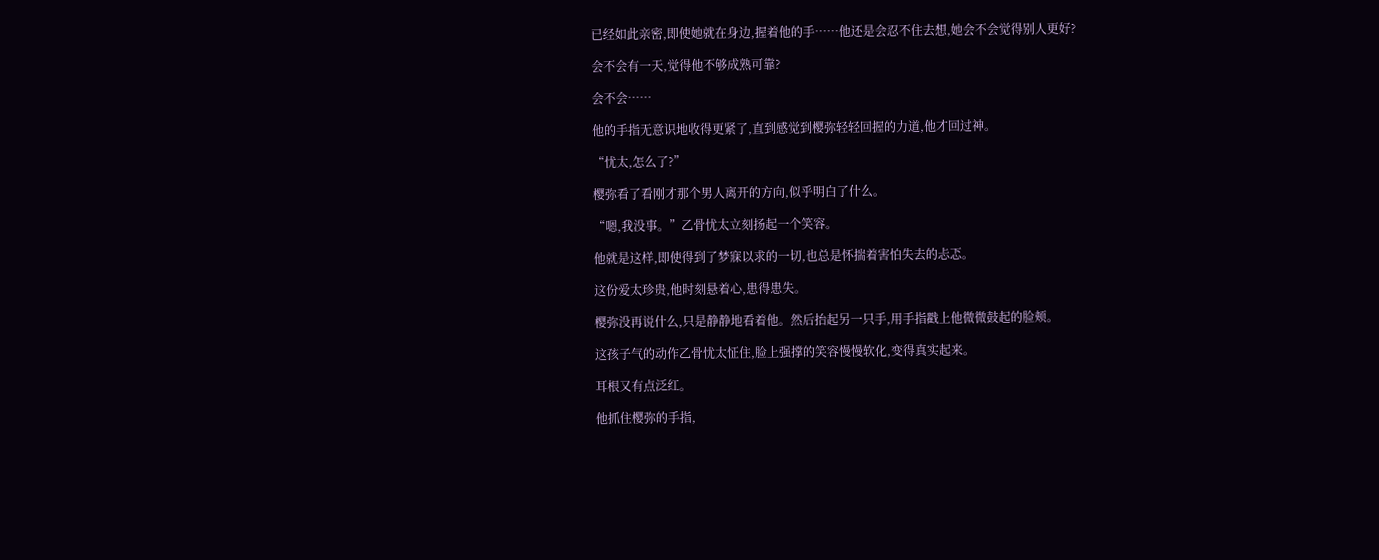已经如此亲密,即使她就在身边,握着他的手……他还是会忍不住去想,她会不会觉得别人更好?

会不会有一天,觉得他不够成熟可靠?

会不会……

他的手指无意识地收得更紧了,直到感觉到樱弥轻轻回握的力道,他才回过神。

“忧太,怎么了?”

樱弥看了看刚才那个男人离开的方向,似乎明白了什么。

“嗯,我没事。”乙骨忧太立刻扬起一个笑容。

他就是这样,即使得到了梦寐以求的一切,也总是怀揣着害怕失去的忐忑。

这份爱太珍贵,他时刻悬着心,患得患失。

樱弥没再说什么,只是静静地看着他。然后抬起另一只手,用手指戳上他微微鼓起的脸颊。

这孩子气的动作乙骨忧太怔住,脸上强撑的笑容慢慢软化,变得真实起来。

耳根又有点泛红。

他抓住樱弥的手指,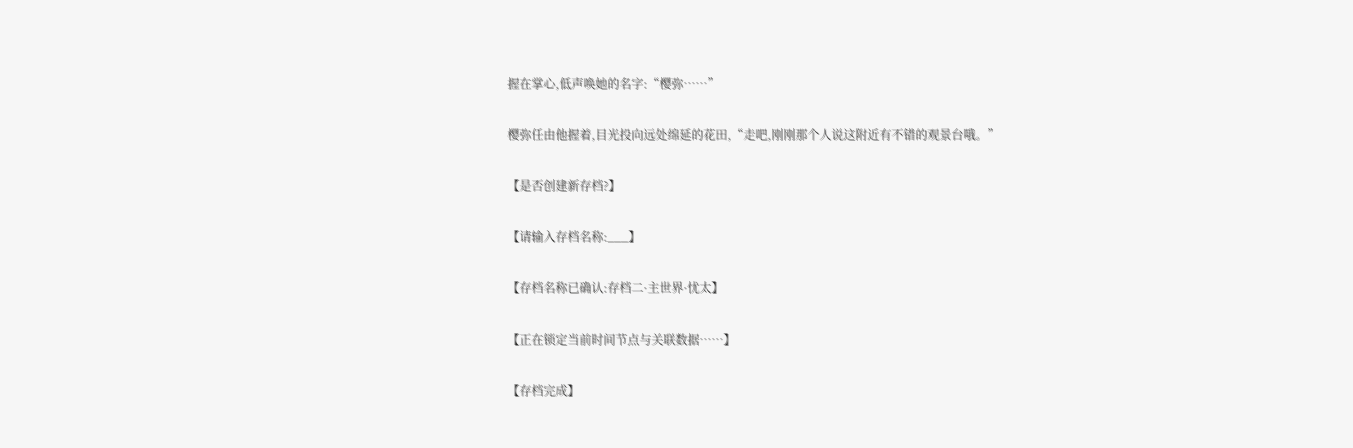握在掌心,低声唤她的名字:“樱弥……”

樱弥任由他握着,目光投向远处绵延的花田,“走吧,刚刚那个人说这附近有不错的观景台哦。”

【是否创建新存档?】

【请输入存档名称:___】

【存档名称已确认:存档二·主世界·忧太】

【正在锁定当前时间节点与关联数据……】

【存档完成】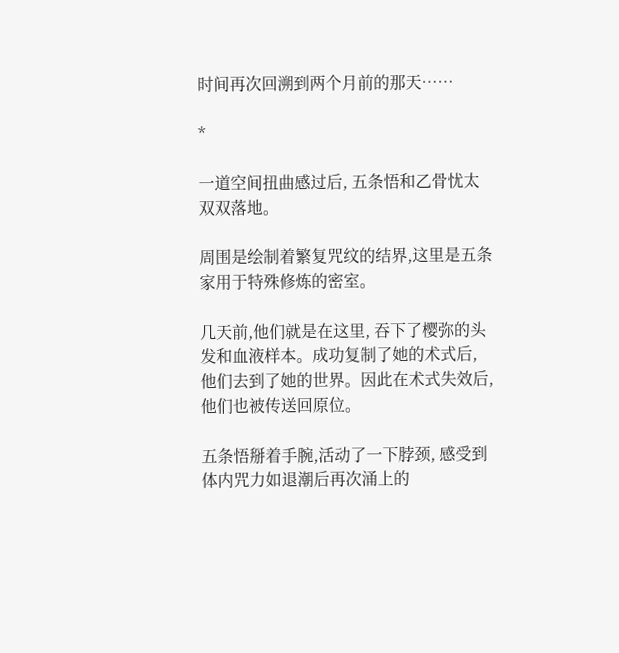时间再次回溯到两个月前的那天……

*

一道空间扭曲感过后, 五条悟和乙骨忧太双双落地。

周围是绘制着繁复咒纹的结界,这里是五条家用于特殊修炼的密室。

几天前,他们就是在这里, 吞下了樱弥的头发和血液样本。成功复制了她的术式后, 他们去到了她的世界。因此在术式失效后,他们也被传送回原位。

五条悟掰着手腕,活动了一下脖颈, 感受到体内咒力如退潮后再次涌上的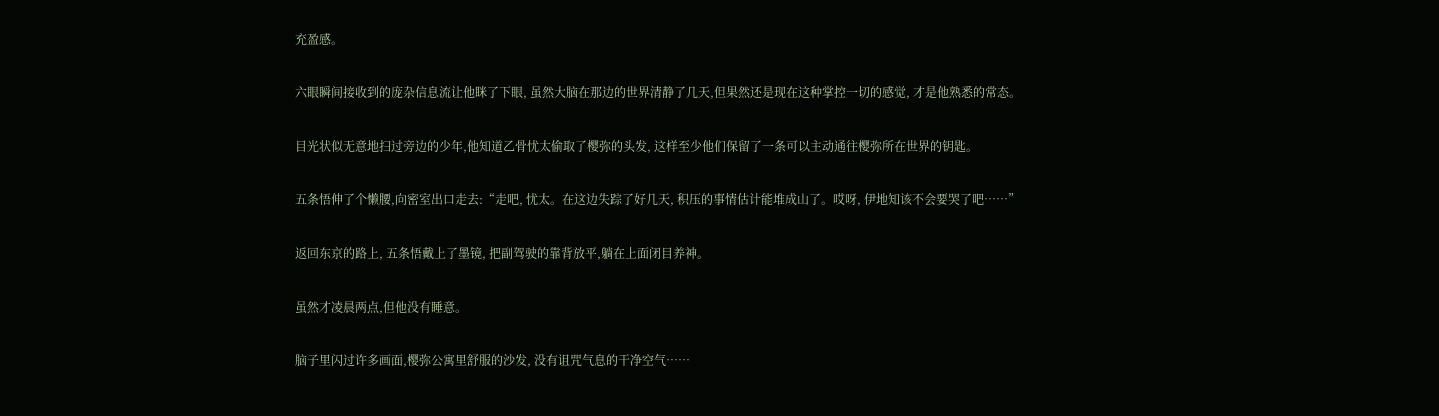充盈感。

六眼瞬间接收到的庞杂信息流让他眯了下眼, 虽然大脑在那边的世界清静了几天,但果然还是现在这种掌控一切的感觉, 才是他熟悉的常态。

目光状似无意地扫过旁边的少年,他知道乙骨忧太偷取了樱弥的头发, 这样至少他们保留了一条可以主动通往樱弥所在世界的钥匙。

五条悟伸了个懒腰,向密室出口走去:“走吧, 忧太。在这边失踪了好几天, 积压的事情估计能堆成山了。哎呀, 伊地知该不会要哭了吧……”

返回东京的路上, 五条悟戴上了墨镜, 把副驾驶的靠背放平,躺在上面闭目养神。

虽然才凌晨两点,但他没有睡意。

脑子里闪过许多画面,樱弥公寓里舒服的沙发, 没有诅咒气息的干净空气……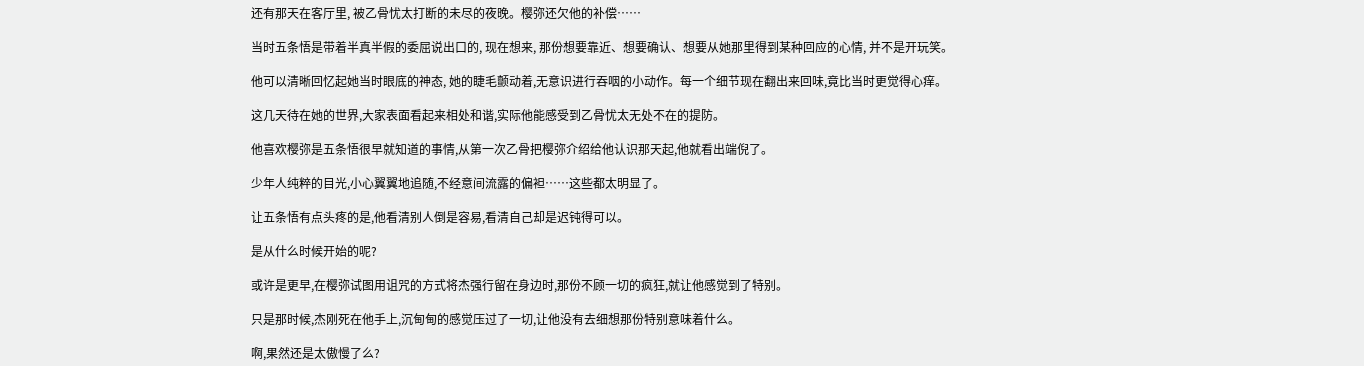还有那天在客厅里, 被乙骨忧太打断的未尽的夜晚。樱弥还欠他的补偿……

当时五条悟是带着半真半假的委屈说出口的, 现在想来, 那份想要靠近、想要确认、想要从她那里得到某种回应的心情, 并不是开玩笑。

他可以清晰回忆起她当时眼底的神态, 她的睫毛颤动着,无意识进行吞咽的小动作。每一个细节现在翻出来回味,竟比当时更觉得心痒。

这几天待在她的世界,大家表面看起来相处和谐,实际他能感受到乙骨忧太无处不在的提防。

他喜欢樱弥是五条悟很早就知道的事情,从第一次乙骨把樱弥介绍给他认识那天起,他就看出端倪了。

少年人纯粹的目光,小心翼翼地追随,不经意间流露的偏袒……这些都太明显了。

让五条悟有点头疼的是,他看清别人倒是容易,看清自己却是迟钝得可以。

是从什么时候开始的呢?

或许是更早,在樱弥试图用诅咒的方式将杰强行留在身边时,那份不顾一切的疯狂,就让他感觉到了特别。

只是那时候,杰刚死在他手上,沉甸甸的感觉压过了一切,让他没有去细想那份特别意味着什么。

啊,果然还是太傲慢了么?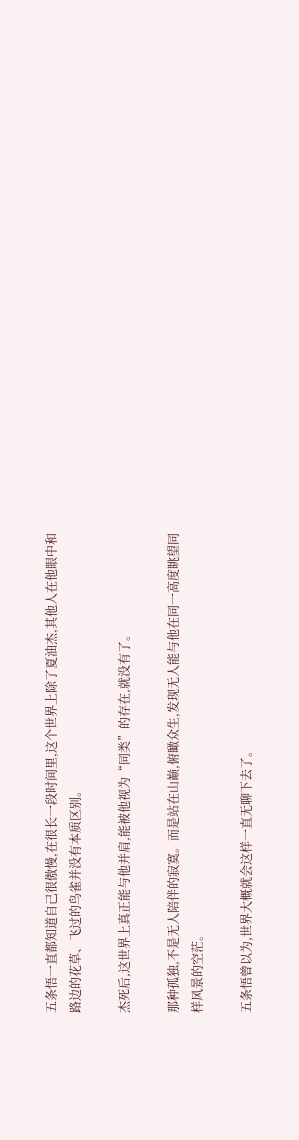五条悟一直都知道自己很傲慢,在很长一段时间里,这个世界上除了夏油杰,其他人在他眼中和路边的花草、飞过的鸟雀并没有本质区别。

杰死后,这世界上真正能与他并肩,能被他视为“同类”的存在,就没有了。

那种孤独,不是无人陪伴的寂寞。而是站在山巅,俯瞰众生,发现无人能与他在同一高度眺望同样风景的空茫。

五条悟曾以为,世界大概就会这样一直无聊下去了。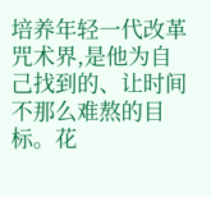培养年轻一代改革咒术界,是他为自己找到的、让时间不那么难熬的目标。花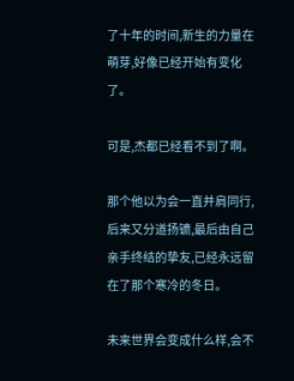了十年的时间,新生的力量在萌芽,好像已经开始有变化了。

可是,杰都已经看不到了啊。

那个他以为会一直并肩同行,后来又分道扬镳,最后由自己亲手终结的挚友,已经永远留在了那个寒冷的冬日。

未来世界会变成什么样,会不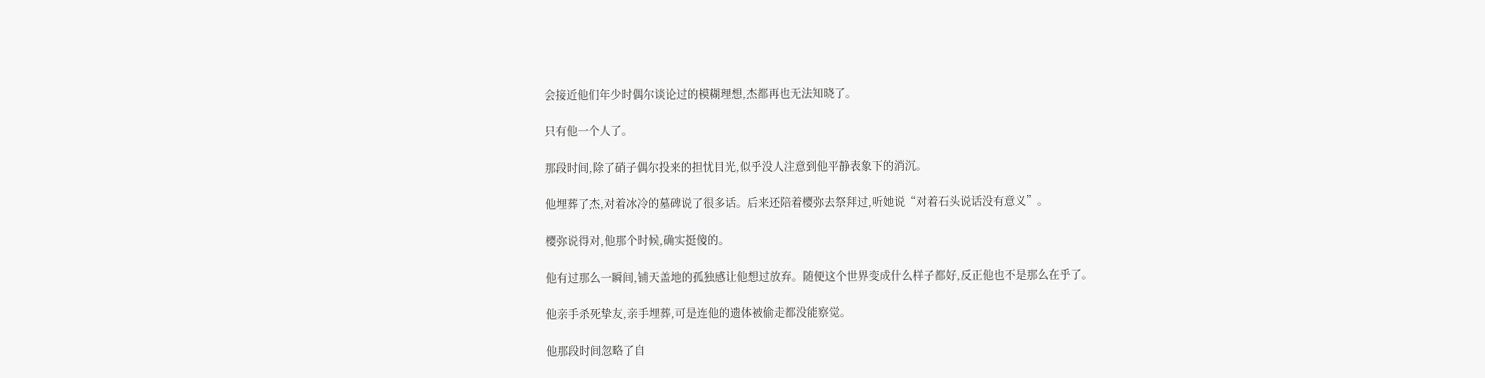会接近他们年少时偶尔谈论过的模糊理想,杰都再也无法知晓了。

只有他一个人了。

那段时间,除了硝子偶尔投来的担忧目光,似乎没人注意到他平静表象下的消沉。

他埋葬了杰,对着冰冷的墓碑说了很多话。后来还陪着樱弥去祭拜过,听她说“对着石头说话没有意义”。

樱弥说得对,他那个时候,确实挺傻的。

他有过那么一瞬间,铺天盖地的孤独感让他想过放弃。随便这个世界变成什么样子都好,反正他也不是那么在乎了。

他亲手杀死挚友,亲手埋葬,可是连他的遗体被偷走都没能察觉。

他那段时间忽略了自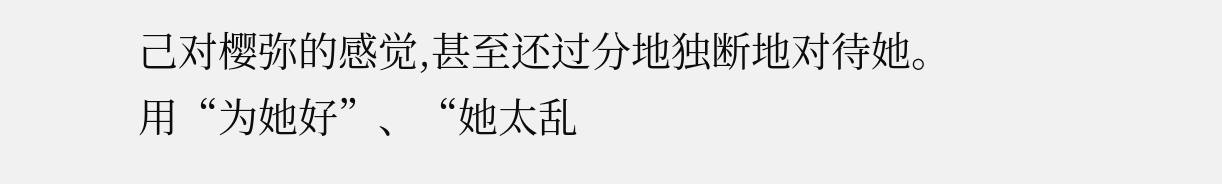己对樱弥的感觉,甚至还过分地独断地对待她。用“为她好”、“她太乱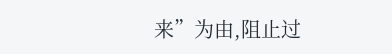来”为由,阻止过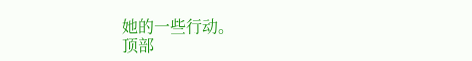她的一些行动。
顶部